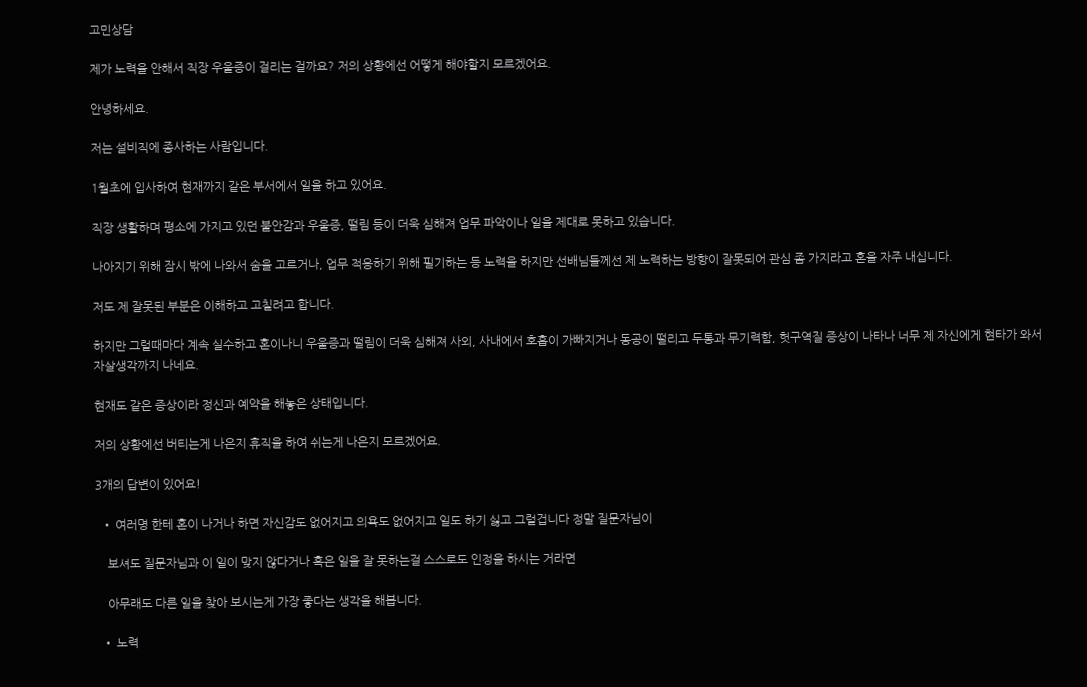고민상담

제가 노력을 안해서 직장 우울증이 걸리는 걸까요? 저의 상황에선 어떻게 해야할지 모르겠어요.

안녕하세요.

저는 설비직에 종사하는 사람입니다.

1월초에 입사하여 현재까지 같은 부서에서 일을 하고 있어요.

직장 생활하며 평소에 가지고 있던 불안감과 우울증, 떨림 등이 더욱 심해져 업무 파악이나 일을 제대로 못하고 있습니다.

나아지기 위해 잠시 밖에 나와서 숨을 고르거나, 업무 적응하기 위해 필기하는 등 노력을 하지만 선배님들께선 제 노력하는 방향이 잘못되어 관심 좀 가지라고 혼을 자주 내십니다.

저도 제 잘못된 부분은 이해하고 고칠려고 합니다.

하지만 그럴때마다 계속 실수하고 혼이나니 우울증과 떨림이 더욱 심해져 사외, 사내에서 호흡이 가빠지거나 동공이 떨리고 두통과 무기력함, 헛구역질 증상이 나타나 너무 제 자신에게 현타가 와서 자살생각까지 나네요.

현재도 같은 증상이라 정신과 예약을 해놓은 상태입니다.

저의 상황에선 버티는게 나은지 휴직을 하여 쉬는게 나은지 모르겠어요.

3개의 답변이 있어요!

  • 여러명 한테 혼이 나거나 하면 자신감도 없어지고 의욕도 없어지고 일도 하기 싫고 그럴겁니다 정말 질문자님이

    보셔도 질문자님과 이 일이 맞지 않다거나 혹은 일을 잘 못하는걸 스스로도 인정을 하시는 거라면

    아무래도 다른 일을 찾아 보시는게 가장 좋다는 생각을 해봅니다.

  • 노력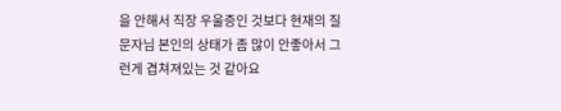을 안해서 직장 우울증인 것보다 현재의 질문자님 본인의 상태가 좀 많이 안좋아서 그런게 겹쳐져있는 것 같아요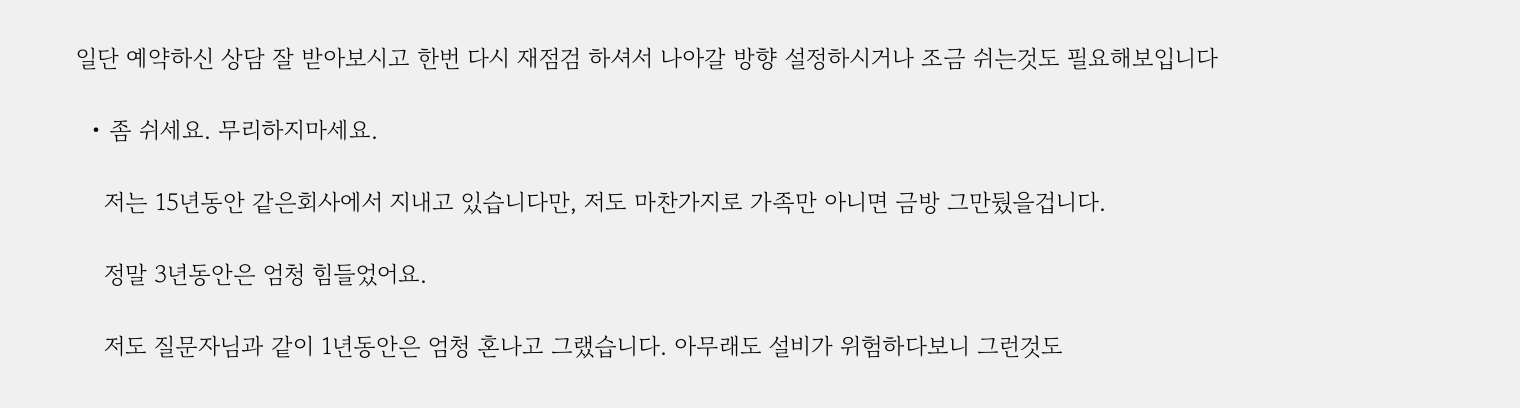일단 예약하신 상담 잘 받아보시고 한번 다시 재점검 하셔서 나아갈 방향 설정하시거나 조금 쉬는것도 필요해보입니다

  • 좀 쉬세요. 무리하지마세요.

    저는 15년동안 같은회사에서 지내고 있습니다만, 저도 마찬가지로 가족만 아니면 금방 그만뒀을겁니다.

    정말 3년동안은 엄청 힘들었어요.

    저도 질문자님과 같이 1년동안은 엄청 혼나고 그랬습니다. 아무래도 설비가 위험하다보니 그런것도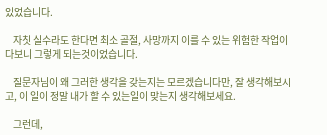있었습니다.

    자칫 실수라도 한다면 최소 골절, 사망까지 이를 수 있는 위험한 작업이다보니 그렇게 되는것이었습니다.

    질문자님이 왜 그러한 생각을 갖는지는 모르겠습니다만, 잘 생각해보시고, 이 일이 정말 내가 할 수 있는일이 맞는지 생각해보세요.

    그런데,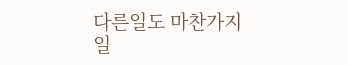다른일도 마찬가지일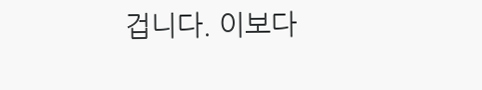겁니다. 이보다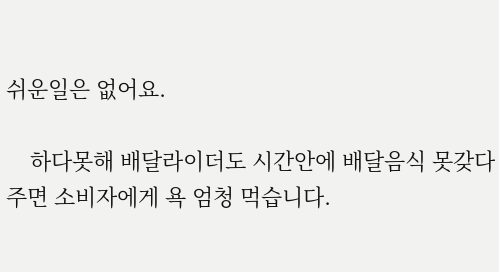쉬운일은 없어요.

    하다못해 배달라이더도 시간안에 배달음식 못갖다주면 소비자에게 욕 엄청 먹습니다.